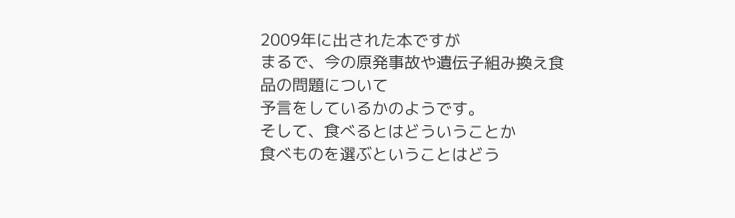2009年に出された本ですが
まるで、今の原発事故や遺伝子組み換え食品の問題について
予言をしているかのようです。
そして、食べるとはどういうことか
食べものを選ぶということはどう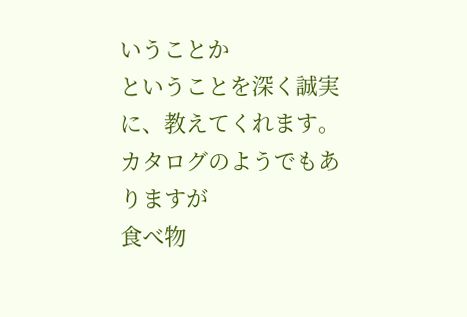いうことか
ということを深く誠実に、教えてくれます。
カタログのようでもありますが
食べ物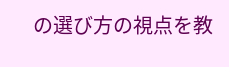の選び方の視点を教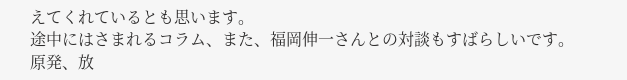えてくれているとも思います。
途中にはさまれるコラム、また、福岡伸一さんとの対談もすばらしいです。
原発、放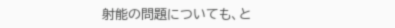射能の問題についても、と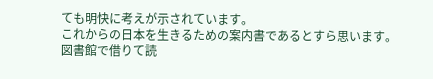ても明快に考えが示されています。
これからの日本を生きるための案内書であるとすら思います。
図書館で借りて読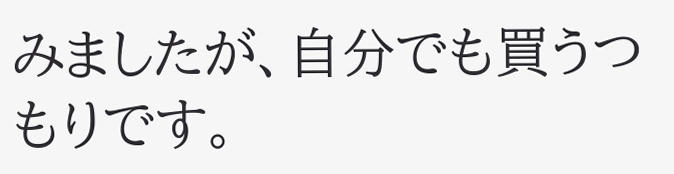みましたが、自分でも買うつもりです。